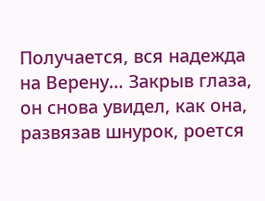Получается, вся надежда на Верену… Закрыв глаза, он снова увидел, как она, развязав шнурок, роется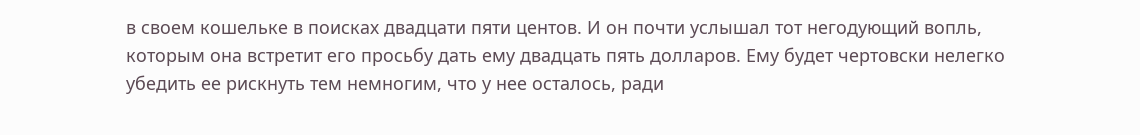в своем кошельке в поисках двадцати пяти центов. И он почти услышал тот негодующий вопль, которым она встретит его просьбу дать ему двадцать пять долларов. Ему будет чертовски нелегко убедить ее рискнуть тем немногим, что у нее осталось, ради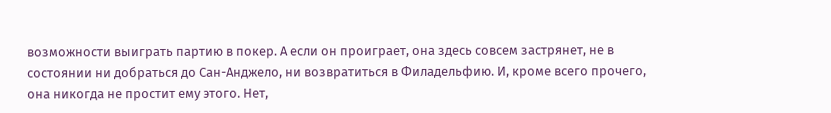возможности выиграть партию в покер. А если он проиграет, она здесь совсем застрянет, не в состоянии ни добраться до Сан-Анджело, ни возвратиться в Филадельфию. И, кроме всего прочего, она никогда не простит ему этого. Нет,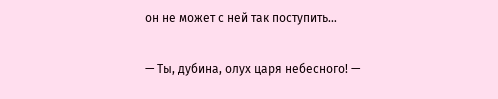он не может с ней так поступить…

— Ты, дубина, олух царя небесного! —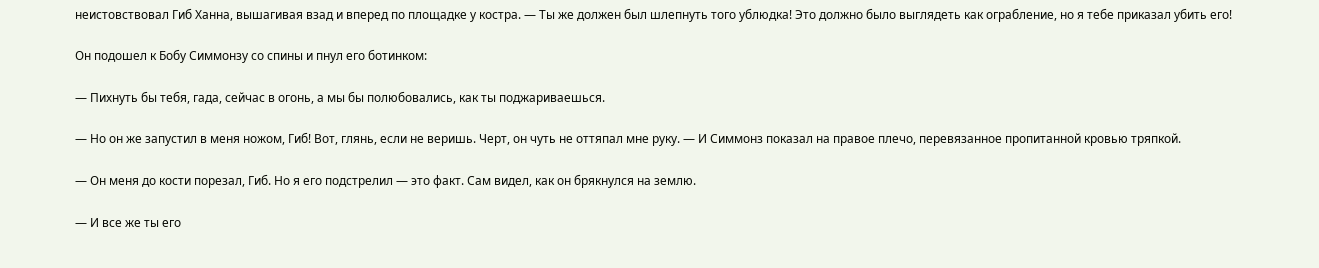неистовствовал Гиб Ханна, вышагивая взад и вперед по площадке у костра. — Ты же должен был шлепнуть того ублюдка! Это должно было выглядеть как ограбление, но я тебе приказал убить его!

Он подошел к Бобу Симмонзу со спины и пнул его ботинком:

— Пихнуть бы тебя, гада, сейчас в огонь, а мы бы полюбовались, как ты поджариваешься.

— Но он же запустил в меня ножом, Гиб! Вот, глянь, если не веришь. Черт, он чуть не оттяпал мне руку. — И Симмонз показал на правое плечо, перевязанное пропитанной кровью тряпкой.

— Он меня до кости порезал, Гиб. Но я его подстрелил — это факт. Сам видел, как он брякнулся на землю.

— И все же ты его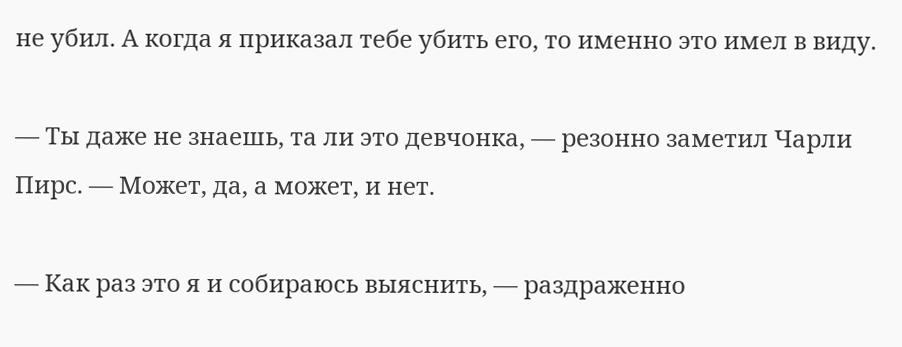не убил. А когда я приказал тебе убить его, то именно это имел в виду.

— Ты даже не знаешь, та ли это девчонка, — резонно заметил Чарли Пирс. — Может, да, а может, и нет.

— Как раз это я и собираюсь выяснить, — раздраженно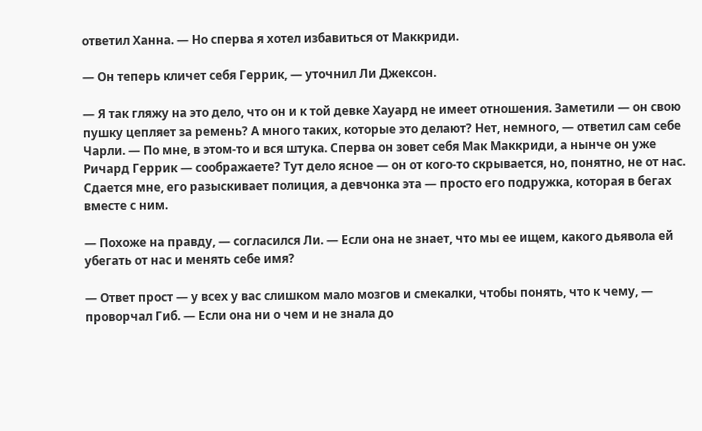ответил Ханна. — Но сперва я хотел избавиться от Маккриди.

— Он теперь кличет себя Геррик, — уточнил Ли Джексон.

— Я так гляжу на это дело, что он и к той девке Хауард не имеет отношения. Заметили — он свою пушку цепляет за ремень? А много таких, которые это делают? Нет, немного, — ответил сам себе Чарли. — По мне, в этом-то и вся штука. Сперва он зовет себя Мак Маккриди, а нынче он уже Ричард Геррик — соображаете? Тут дело ясное — он от кого-то скрывается, но, понятно, не от нас. Сдается мне, его разыскивает полиция, а девчонка эта — просто его подружка, которая в бегах вместе с ним.

— Похоже на правду, — согласился Ли. — Если она не знает, что мы ее ищем, какого дьявола ей убегать от нас и менять себе имя?

— Ответ прост — у всех у вас слишком мало мозгов и смекалки, чтобы понять, что к чему, — проворчал Гиб. — Если она ни о чем и не знала до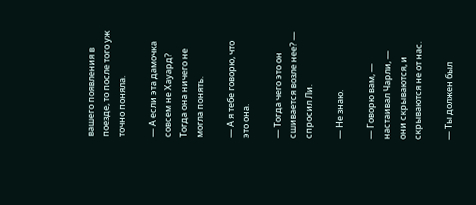вашего появления в поезде, то после того уж точно поняла.

— А если эта дамочка совсем не Хауард? Тогда она ничего не могла понять.

— А я тебе говорю, что это она.

— Тогда чего это он сшивается возле нее? — спросил Ли.

— Не знаю.

— Говорю вам, — настаивал Чарли, — они скрываются, и скрываются не от нас.

— Ты должен был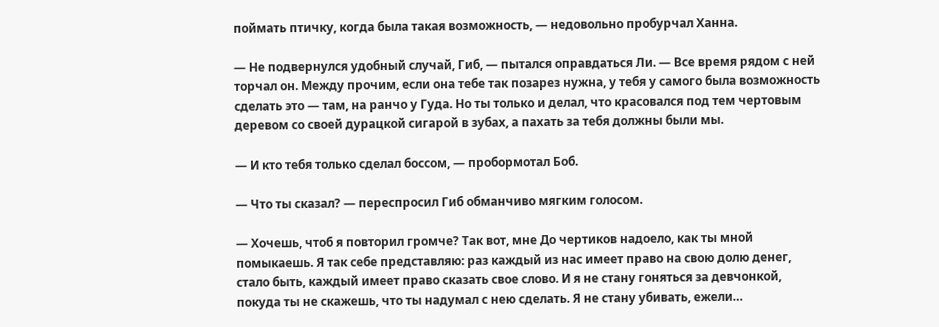поймать птичку, когда была такая возможность, — недовольно пробурчал Ханна.

— Не подвернулся удобный случай, Гиб, — пытался оправдаться Ли. — Все время рядом с ней торчал он. Между прочим, если она тебе так позарез нужна, у тебя у самого была возможность сделать это — там, на ранчо у Гуда. Но ты только и делал, что красовался под тем чертовым деревом со своей дурацкой сигарой в зубах, а пахать за тебя должны были мы.

— И кто тебя только сделал боссом, — пробормотал Боб.

— Что ты сказал? — переспросил Гиб обманчиво мягким голосом.

— Хочешь, чтоб я повторил громче? Так вот, мне До чертиков надоело, как ты мной помыкаешь. Я так себе представляю: раз каждый из нас имеет право на свою долю денег, стало быть, каждый имеет право сказать свое слово. И я не стану гоняться за девчонкой, покуда ты не скажешь, что ты надумал с нею сделать. Я не стану убивать, ежели…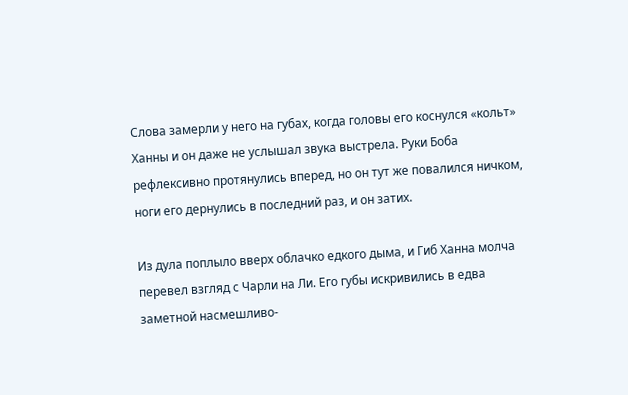Слова замерли у него на губах, когда головы его коснулся «кольт» Ханны и он даже не услышал звука выстрела. Руки Боба рефлексивно протянулись вперед, но он тут же повалился ничком, ноги его дернулись в последний раз, и он затих.

Из дула поплыло вверх облачко едкого дыма, и Гиб Ханна молча перевел взгляд с Чарли на Ли. Его губы искривились в едва заметной насмешливо-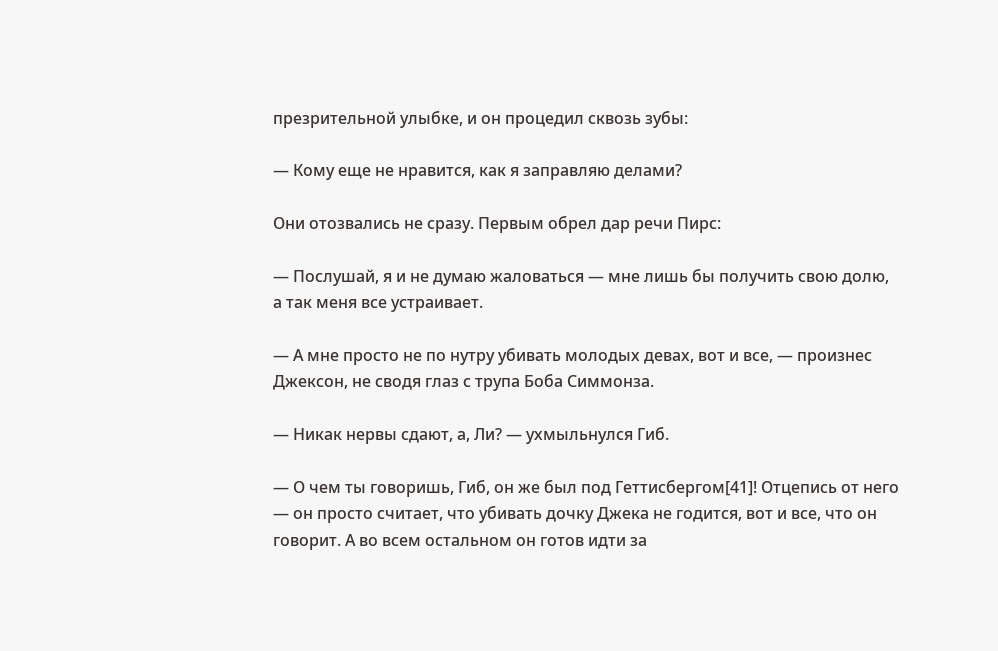презрительной улыбке, и он процедил сквозь зубы:

— Кому еще не нравится, как я заправляю делами?

Они отозвались не сразу. Первым обрел дар речи Пирс:

— Послушай, я и не думаю жаловаться — мне лишь бы получить свою долю, а так меня все устраивает.

— А мне просто не по нутру убивать молодых девах, вот и все, — произнес Джексон, не сводя глаз с трупа Боба Симмонза.

— Никак нервы сдают, а, Ли? — ухмыльнулся Гиб.

— О чем ты говоришь, Гиб, он же был под Геттисбергом[41]! Отцепись от него — он просто считает, что убивать дочку Джека не годится, вот и все, что он говорит. А во всем остальном он готов идти за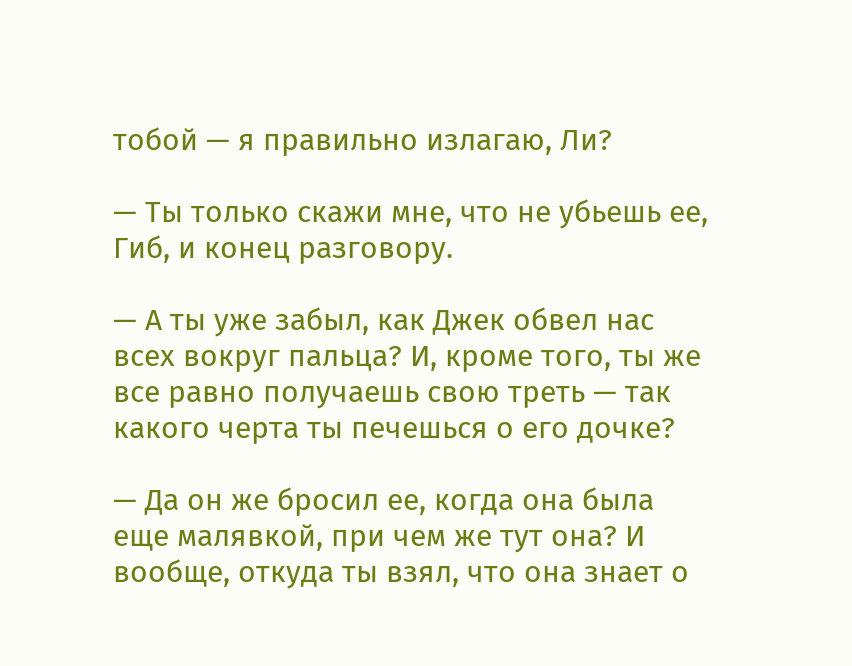тобой — я правильно излагаю, Ли?

— Ты только скажи мне, что не убьешь ее, Гиб, и конец разговору.

— А ты уже забыл, как Джек обвел нас всех вокруг пальца? И, кроме того, ты же все равно получаешь свою треть — так какого черта ты печешься о его дочке?

— Да он же бросил ее, когда она была еще малявкой, при чем же тут она? И вообще, откуда ты взял, что она знает о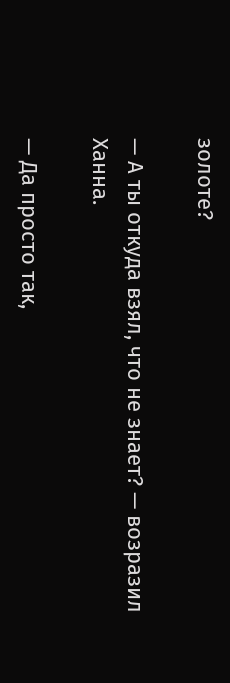золоте?

— А ты откуда взял, что не знает? — возразил Ханна.

— Да просто так,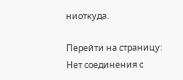ниоткуда.

Перейти на страницу:
Нет соединения с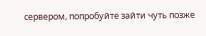сервером, попробуйте зайти чуть позже